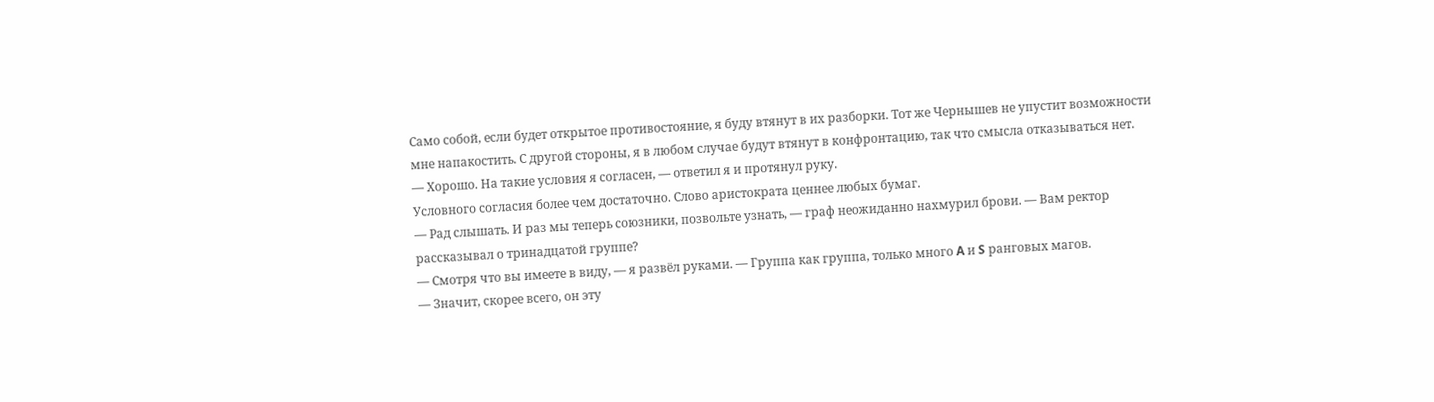Само собой, если будет открытое противостояние, я буду втянут в их разборки. Тот же Чернышев не упустит возможности мне напакостить. С другой стороны, я в любом случае будут втянут в конфронтацию, так что смысла отказываться нет.
— Хорошо. На такие условия я согласен, — ответил я и протянул руку.
Условного согласия более чем достаточно. Слово аристократа ценнее любых бумаг.
— Рад слышать. И раз мы теперь союзники, позвольте узнать, — граф неожиданно нахмурил брови. — Вам ректор рассказывал о тринадцатой группе?
— Смотря что вы имеете в виду, — я развёл руками. — Группа как группа, только много A и S ранговых магов.
— Значит, скорее всего, он эту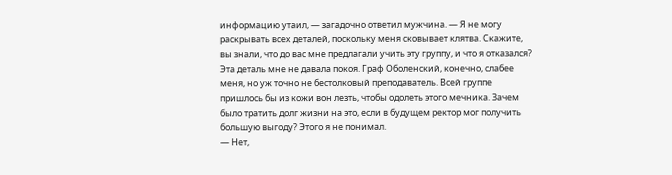информацию утаил, — загадочно ответил мужчина. — Я не могу раскрывать всех деталей, поскольку меня сковывает клятва. Скажите, вы знали, что до вас мне предлагали учить эту группу, и что я отказался?
Эта деталь мне не давала покоя. Граф Оболенский, конечно, слабее меня, но уж точно не бестолковый преподаватель. Всей группе пришлось бы из кожи вон лезть, чтобы одолеть этого мечника. Зачем было тратить долг жизни на это, если в будущем ректор мог получить большую выгоду? Этого я не понимал.
— Нет,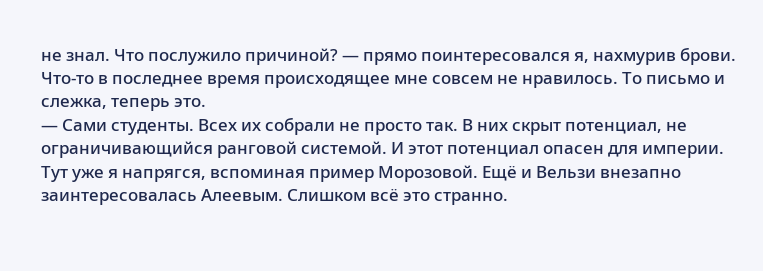не знал. Что послужило причиной? — прямо поинтересовался я, нахмурив брови.
Что-то в последнее время происходящее мне совсем не нравилось. То письмо и слежка, теперь это.
— Сами студенты. Всех их собрали не просто так. В них скрыт потенциал, не ограничивающийся ранговой системой. И этот потенциал опасен для империи.
Тут уже я напрягся, вспоминая пример Морозовой. Ещё и Вельзи внезапно заинтересовалась Алеевым. Слишком всё это странно.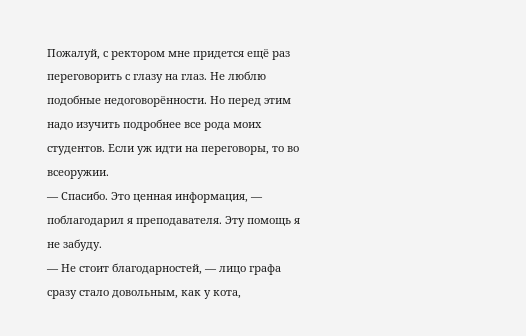Пожалуй, с ректором мне придется ещё раз переговорить с глазу на глаз. Не люблю подобные недоговорённости. Но перед этим надо изучить подробнее все рода моих студентов. Если уж идти на переговоры, то во всеоружии.
— Спасибо. Это ценная информация, — поблагодарил я преподавателя. Эту помощь я не забуду.
— Не стоит благодарностей, — лицо графа сразу стало довольным, как у кота,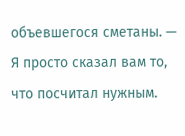объевшегося сметаны. — Я просто сказал вам то, что посчитал нужным.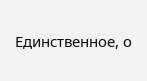Единственное, о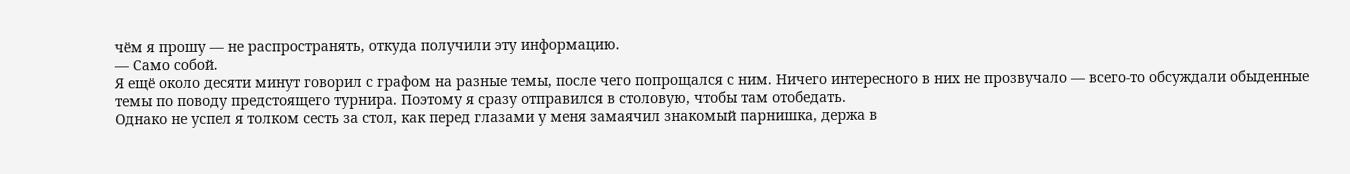чём я прошу — не распространять, откуда получили эту информацию.
— Само собой.
Я ещё около десяти минут говорил с графом на разные темы, после чего попрощался с ним. Ничего интересного в них не прозвучало — всего-то обсуждали обыденные темы по поводу предстоящего турнира. Поэтому я сразу отправился в столовую, чтобы там отобедать.
Однако не успел я толком сесть за стол, как перед глазами у меня замаячил знакомый парнишка, держа в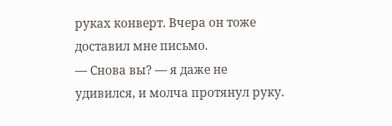руках конверт. Вчера он тоже доставил мне письмо.
— Снова вы? — я даже не удивился, и молча протянул руку.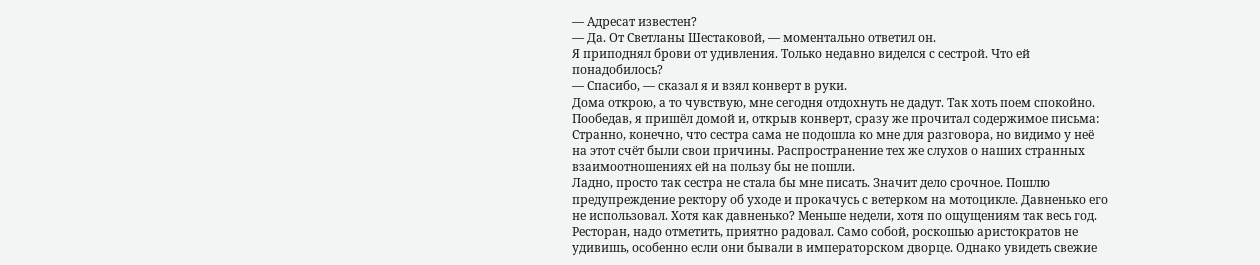— Адресат известен?
— Да. От Светланы Шестаковой, — моментально ответил он.
Я приподнял брови от удивления. Только недавно виделся с сестрой. Что ей понадобилось?
— Спасибо, — сказал я и взял конверт в руки.
Дома открою, а то чувствую, мне сегодня отдохнуть не дадут. Так хоть поем спокойно.
Пообедав, я пришёл домой и, открыв конверт, сразу же прочитал содержимое письма:
Странно, конечно, что сестра сама не подошла ко мне для разговора, но видимо у неё на этот счёт были свои причины. Распространение тех же слухов о наших странных взаимоотношениях ей на пользу бы не пошли.
Ладно, просто так сестра не стала бы мне писать. Значит дело срочное. Пошлю предупреждение ректору об уходе и прокачусь с ветерком на мотоцикле. Давненько его не использовал. Хотя как давненько? Меньше недели, хотя по ощущениям так весь год.
Ресторан, надо отметить, приятно радовал. Само собой, роскошью аристократов не удивишь, особенно если они бывали в императорском дворце. Однако увидеть свежие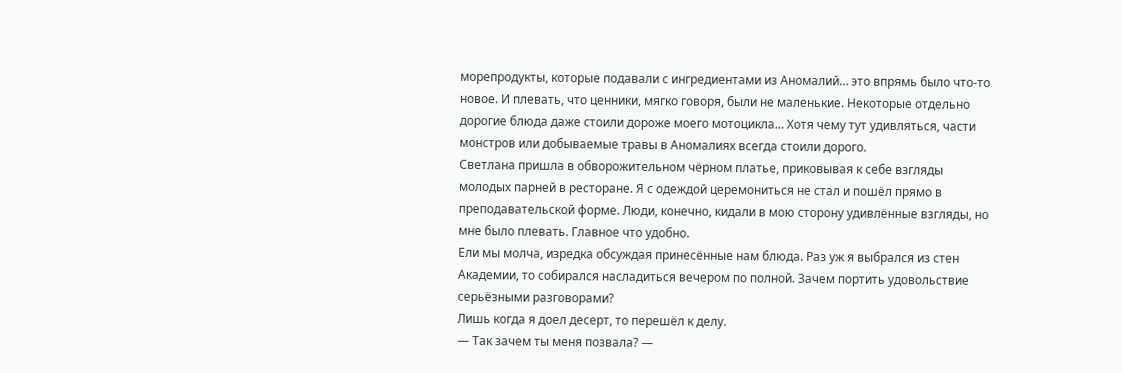морепродукты, которые подавали с ингредиентами из Аномалий… это впрямь было что-то новое. И плевать, что ценники, мягко говоря, были не маленькие. Некоторые отдельно дорогие блюда даже стоили дороже моего мотоцикла… Хотя чему тут удивляться, части монстров или добываемые травы в Аномалиях всегда стоили дорого.
Светлана пришла в обворожительном чёрном платье, приковывая к себе взгляды молодых парней в ресторане. Я с одеждой церемониться не стал и пошёл прямо в преподавательской форме. Люди, конечно, кидали в мою сторону удивлённые взгляды, но мне было плевать. Главное что удобно.
Ели мы молча, изредка обсуждая принесённые нам блюда. Раз уж я выбрался из стен Академии, то собирался насладиться вечером по полной. Зачем портить удовольствие серьёзными разговорами?
Лишь когда я доел десерт, то перешёл к делу.
— Так зачем ты меня позвала? —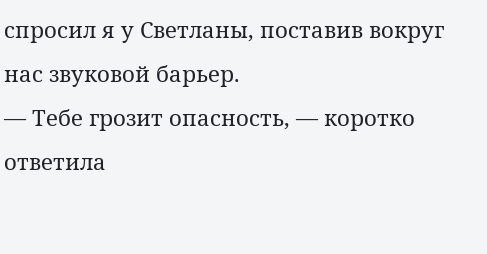спросил я у Светланы, поставив вокруг нас звуковой барьер.
— Тебе грозит опасность, — коротко ответила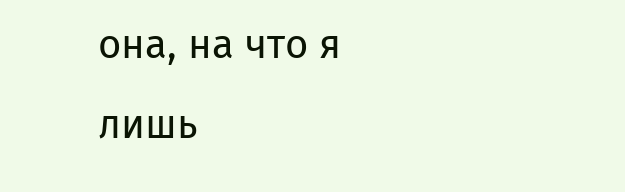она, на что я лишь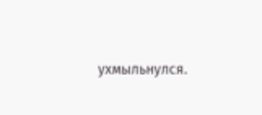ухмыльнулся.